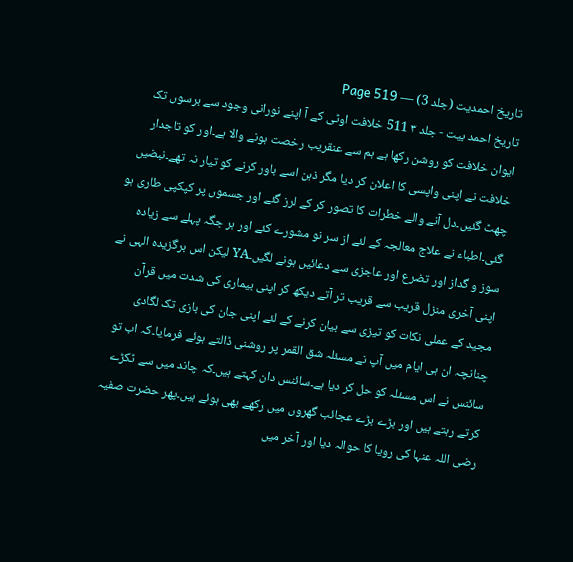تاریخ احمدیت (جلد 3) — Page 519
تاریخ احمد بیت - جلد ۳ 511 خلافت اوٹی کے آ اپنے نورانی وجود سے برسوں تک ایوان خلافت کو روشن رکھا ہے ہم سے عنقریب رخصت ہونے والا ہے۔اور کو تاجدار خلافت نے اپنی واپسی کا اعلان کر دیا مگر ذہن اسے باور کرنے کو تیار نہ تھے۔نبضیں چھٹ گئیں۔دل آنے والے خطرات کا تصور کر کے لرز گئے اور جسموں پر کپکپی طاری ہو گئی۔اطباء نے علاج معالجہ کے لئے از سر نو مشورے کئے اور ہر جگہ پہلے سے زیادہ سوز و گداز اور تضرع اور عاجزی سے دعائیں ہونے لگیں۔YA لیکن اس برگزیدہ الہی نے اپنی آخری منزل قریب سے قریب تر آتے دیکھ کر اپنی بیماری کی شدت میں قرآن مجید کے عملی نکات کو تیزی سے بیان کرنے کے لئے اپنی جان کی بازی تک لگادی چنانچہ ان ہی ایام میں آپ نے مسئلہ شق القمر پر روشنی ڈالتے ہوئے فرمایا۔کہ اب تو سائنس نے اس مسئلہ کو حل کر دیا ہے۔سائنس دان کہتے ہیں۔کہ چاند میں سے ٹکڑے کرتے رہتے ہیں اور بڑے بڑے عجائب گھروں میں رکھے بھی ہوئے ہیں۔پھر حضرت صفیہ رضی اللہ عنہا کی رویا کا حوالہ دیا اور آخر میں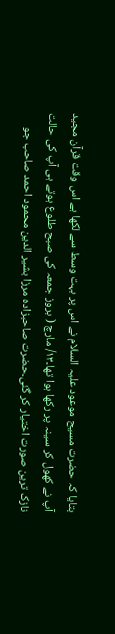بتایا کہ حضرت مسیح موعود علیہ السلام نے اس پر بہت وسط سے لکھا ہے اس وقت قرآن مجید آپ نے کھول کر سینہ پر رکھا ہوا تھا۔۱۳/ مارچ ( بروز جمعہ کی صبح طلوع ہوتے ہی آپ کی حالت نازک ترین صورت اختیار کر گئی۔حضرت صاحبزادہ مرزا بشیر الدین محمود احمد صاحب جو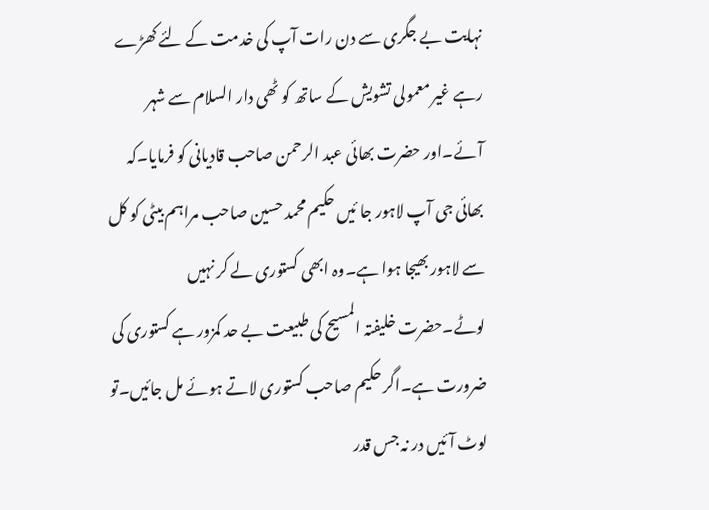نہایت بے جگری سے دن رات آپ کی خدمت کے لئے کھڑے رہے غیر معمولی تشویش کے ساتھ کو ٹھی دار السلام سے شہر آئے۔اور حضرت بھائی عبد الرحمن صاحب قادیانی کو فرمایا۔کہ بھائی جی آپ لاہور جا ئیں حکیم محمد حسین صاحب مراہم بیٹی کو کل سے لاہور بھیجا ہوا ہے۔وہ ابھی کستوری لے کر نہیں لوٹے۔حضرت خلیفتہ المسیح کی طبیعت بے حد کمزور ہے کستوری کی ضرورت ہے۔اگر حکیم صاحب کستوری لاتے ہوئے مل جائیں۔تو لوٹ آئیں در نہ جس قدر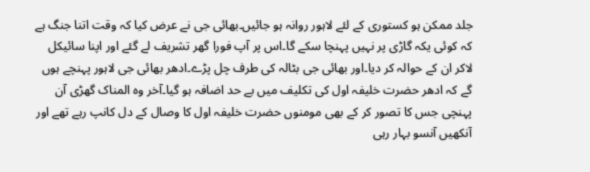جلد ممکن ہو کستوری کے لئے لاہور روانہ ہو جائیں۔بھائی جی نے عرض کیا کہ وقت اتنا جنگ ہے کہ کوئی یکہ گاڑی پر نہیں پہنچا سکے گا۔اس پر آپ فورا گھر تشریف لے گئے اور اپنا سائیکل لاکر ان کے حوالہ کر دیا۔اور بھائی جی بٹالہ کی طرف چل پڑے۔ادھر بھائی جی لاہور پہنچے ہوں گے کہ ادھر حضرت خلیفہ اول کی تکلیف میں بے حد اضافہ ہو گیا۔آخر وہ المناک گھڑی آن پہنچی جس کا تصور کر کے بھی مومنوں حضرت خلیفہ اول کا وصال کے دل کانپ رہے تھے اور آنکھیں آنسو بہار رہی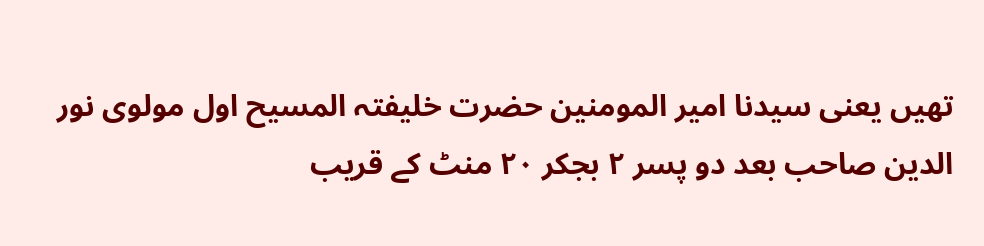تھیں یعنی سیدنا امیر المومنین حضرت خلیفتہ المسیح اول مولوی نور الدین صاحب بعد دو پسر ۲ بجکر ۲۰ منٹ کے قریب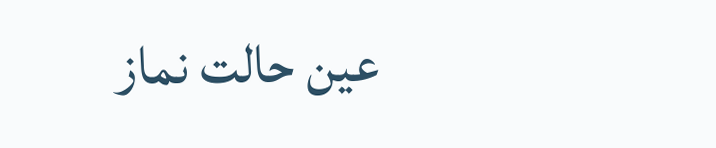عین حالت نماز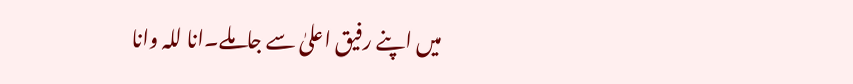میں اپنے رفیق اعلیٰ سے جاملے۔انا للہ وانا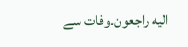اليه راجعون۔وفات سے